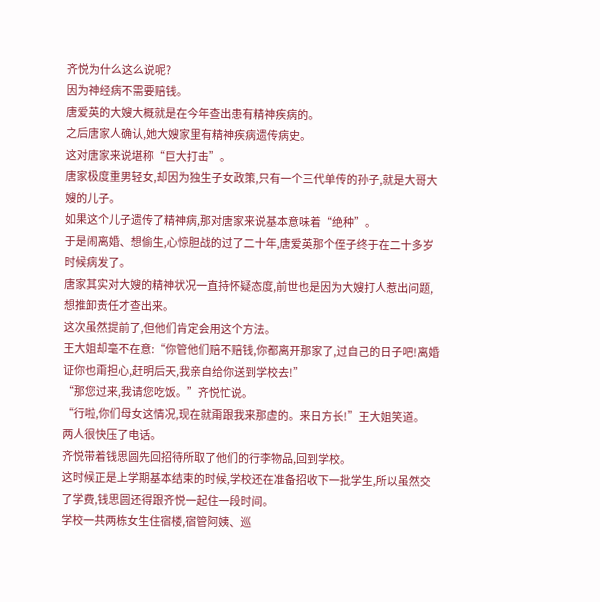齐悦为什么这么说呢?
因为神经病不需要赔钱。
唐爱英的大嫂大概就是在今年查出患有精神疾病的。
之后唐家人确认,她大嫂家里有精神疾病遗传病史。
这对唐家来说堪称“巨大打击”。
唐家极度重男轻女,却因为独生子女政策,只有一个三代单传的孙子,就是大哥大嫂的儿子。
如果这个儿子遗传了精神病,那对唐家来说基本意味着“绝种”。
于是闹离婚、想偷生,心惊胆战的过了二十年,唐爱英那个侄子终于在二十多岁时候病发了。
唐家其实对大嫂的精神状况一直持怀疑态度,前世也是因为大嫂打人惹出问题,想推卸责任才查出来。
这次虽然提前了,但他们肯定会用这个方法。
王大姐却毫不在意:“你管他们赔不赔钱,你都离开那家了,过自己的日子吧!离婚证你也甭担心,赶明后天,我亲自给你送到学校去!”
“那您过来,我请您吃饭。”齐悦忙说。
“行啦,你们母女这情况,现在就甭跟我来那虚的。来日方长!”王大姐笑道。
两人很快压了电话。
齐悦带着钱思圆先回招待所取了他们的行李物品,回到学校。
这时候正是上学期基本结束的时候,学校还在准备招收下一批学生,所以虽然交了学费,钱思圆还得跟齐悦一起住一段时间。
学校一共两栋女生住宿楼,宿管阿姨、巡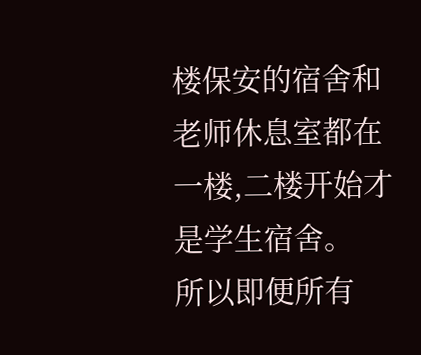楼保安的宿舍和老师休息室都在一楼,二楼开始才是学生宿舍。
所以即便所有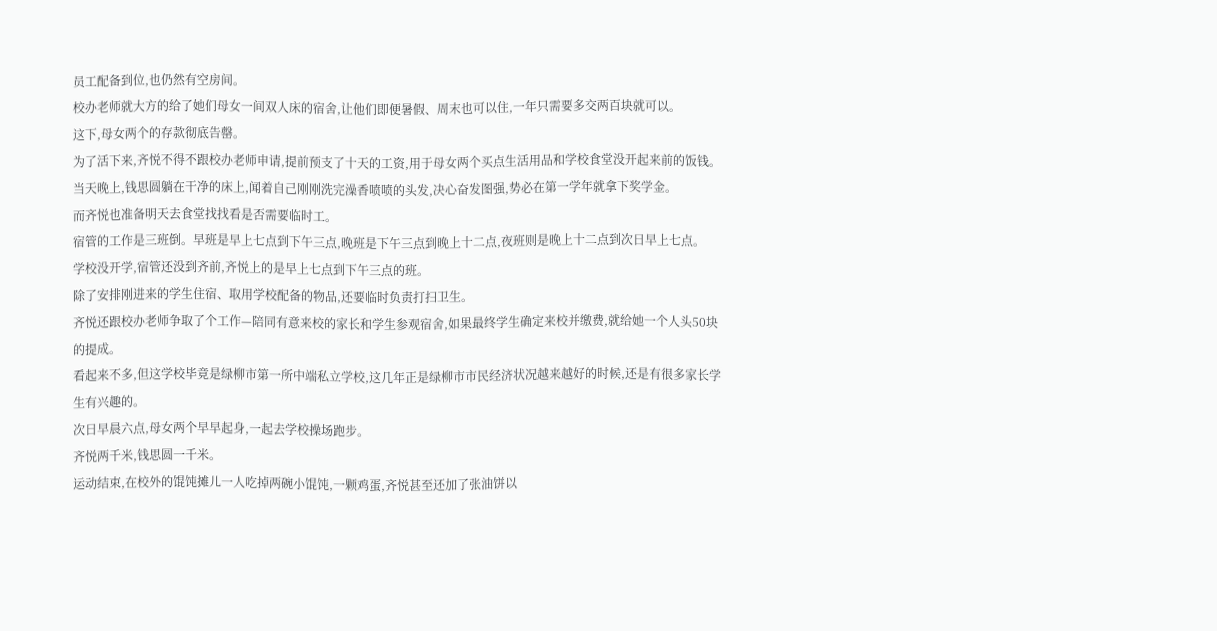员工配备到位,也仍然有空房间。
校办老师就大方的给了她们母女一间双人床的宿舍,让他们即便暑假、周末也可以住,一年只需要多交两百块就可以。
这下,母女两个的存款彻底告罄。
为了活下来,齐悦不得不跟校办老师申请,提前预支了十天的工资,用于母女两个买点生活用品和学校食堂没开起来前的饭钱。
当天晚上,钱思圆躺在干净的床上,闻着自己刚刚洗完澡香喷喷的头发,决心奋发图强,势必在第一学年就拿下奖学金。
而齐悦也准备明天去食堂找找看是否需要临时工。
宿管的工作是三班倒。早班是早上七点到下午三点,晚班是下午三点到晚上十二点,夜班则是晚上十二点到次日早上七点。
学校没开学,宿管还没到齐前,齐悦上的是早上七点到下午三点的班。
除了安排刚进来的学生住宿、取用学校配备的物品,还要临时负责打扫卫生。
齐悦还跟校办老师争取了个工作—陪同有意来校的家长和学生参观宿舍,如果最终学生确定来校并缴费,就给她一个人头50块的提成。
看起来不多,但这学校毕竟是绿柳市第一所中端私立学校,这几年正是绿柳市市民经济状况越来越好的时候,还是有很多家长学生有兴趣的。
次日早晨六点,母女两个早早起身,一起去学校操场跑步。
齐悦两千米,钱思圆一千米。
运动结束,在校外的馄饨摊儿一人吃掉两碗小馄饨,一颗鸡蛋,齐悦甚至还加了张油饼以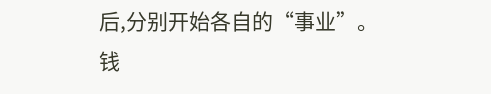后,分别开始各自的“事业”。
钱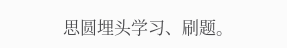思圆埋头学习、刷题。